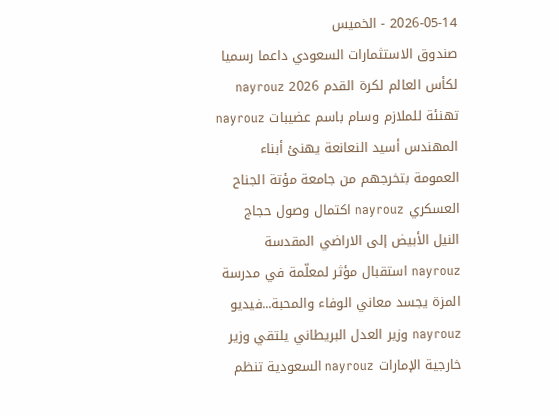2026-05-14 - الخميس
صندوق الاستثمارات السعودي داعما رسميا لكأس العالم لكرة القدم 2026 nayrouz تهنئة للملازم وسام باسم عضيبات nayrouz المهندس أسيد النعانعة يهنئ أبناء العمومة بتخرجهم من جامعة مؤتة الجناح العسكري nayrouz اكتمال وصول حجاج النيل الأبيض إلى الاراضي المقدسة nayrouz استقبال مؤثر لمعلّمة في مدرسة المزة يجسد معاني الوفاء والمحبة...فيديو nayrouz وزير العدل البريطاني يلتقي وزير خارجية الإمارات nayrouz السعودية تنظم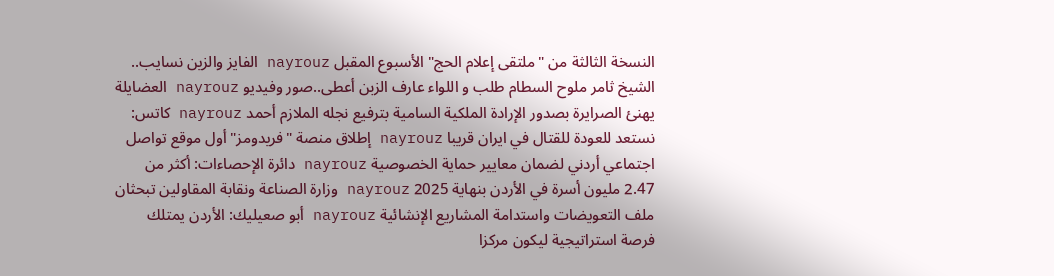النسخة الثالثة من "ملتقى إعلام الحج" الأسبوع المقبل nayrouz الفايز والزين نسايب.. الشيخ ثامر ملوح السطام طلب و اللواء عارف الزبن أعطى..صور وفيديو nayrouz العضايلة يهنئ الصرايرة بصدور الإرادة الملكية السامية بترفيع نجله الملازم أحمد nayrouz كاتس: نستعد للعودة للقتال في ايران قريبا nayrouz إطلاق منصة "فريدومز" أول موقع تواصل اجتماعي أردني لضمان معايير حماية الخصوصية nayrouz دائرة الإحصاءات: أكثر من 2.47 مليون أسرة في الأردن بنهاية 2025 nayrouz وزارة الصناعة ونقابة المقاولين تبحثان ملف التعويضات واستدامة المشاريع الإنشائية nayrouz أبو صعيليك: الأردن يمتلك فرصة استراتيجية ليكون مركزا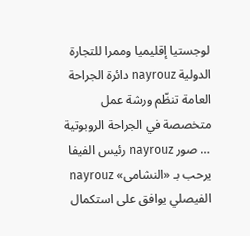لوجستيا إقليميا وممرا للتجارة الدولية nayrouz دائرة الجراحة العامة تنظّم ورشة عمل متخصصة في الجراحة الروبوتية … صور nayrouz رئيس الفيفا يرحب بـ «النشامى» nayrouz الفيصلي يوافق على استكمال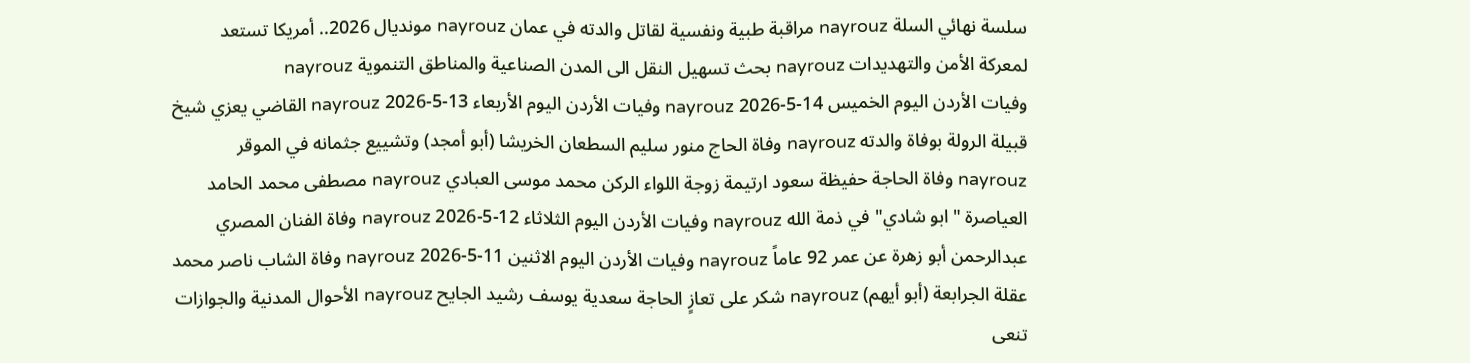سلسة نهائي السلة nayrouz مراقبة طبية ونفسية لقاتل والدته في عمان nayrouz مونديال 2026.. أمريكا تستعد لمعركة الأمن والتهديدات nayrouz بحث تسهيل النقل الى المدن الصناعية والمناطق التنموية nayrouz
وفيات الأردن اليوم الخميس 14-5-2026 nayrouz وفيات الأردن اليوم الأربعاء 13-5-2026 nayrouz القاضي يعزي شيخ قبيلة الرولة بوفاة والدته nayrouz وفاة الحاج منور سليم السطعان الخريشا (أبو أمجد) وتشييع جثمانه في الموقر nayrouz وفاة الحاجة حفيظة سعود ارتيمة زوجة اللواء الركن محمد موسى العبادي nayrouz مصطفى محمد الحامد العياصرة "ابو شادي" في ذمة الله nayrouz وفيات الأردن اليوم الثلاثاء 12-5-2026 nayrouz وفاة الفنان المصري عبدالرحمن أبو زهرة عن عمر 92 عاماً nayrouz وفيات الأردن اليوم الاثنين 11-5-2026 nayrouz وفاة الشاب ناصر محمد عقلة الجرابعة (أبو أيهم) nayrouz شكر على تعازٍ الحاجة سعدية يوسف رشيد الجايح nayrouz الأحوال المدنية والجوازات تنعى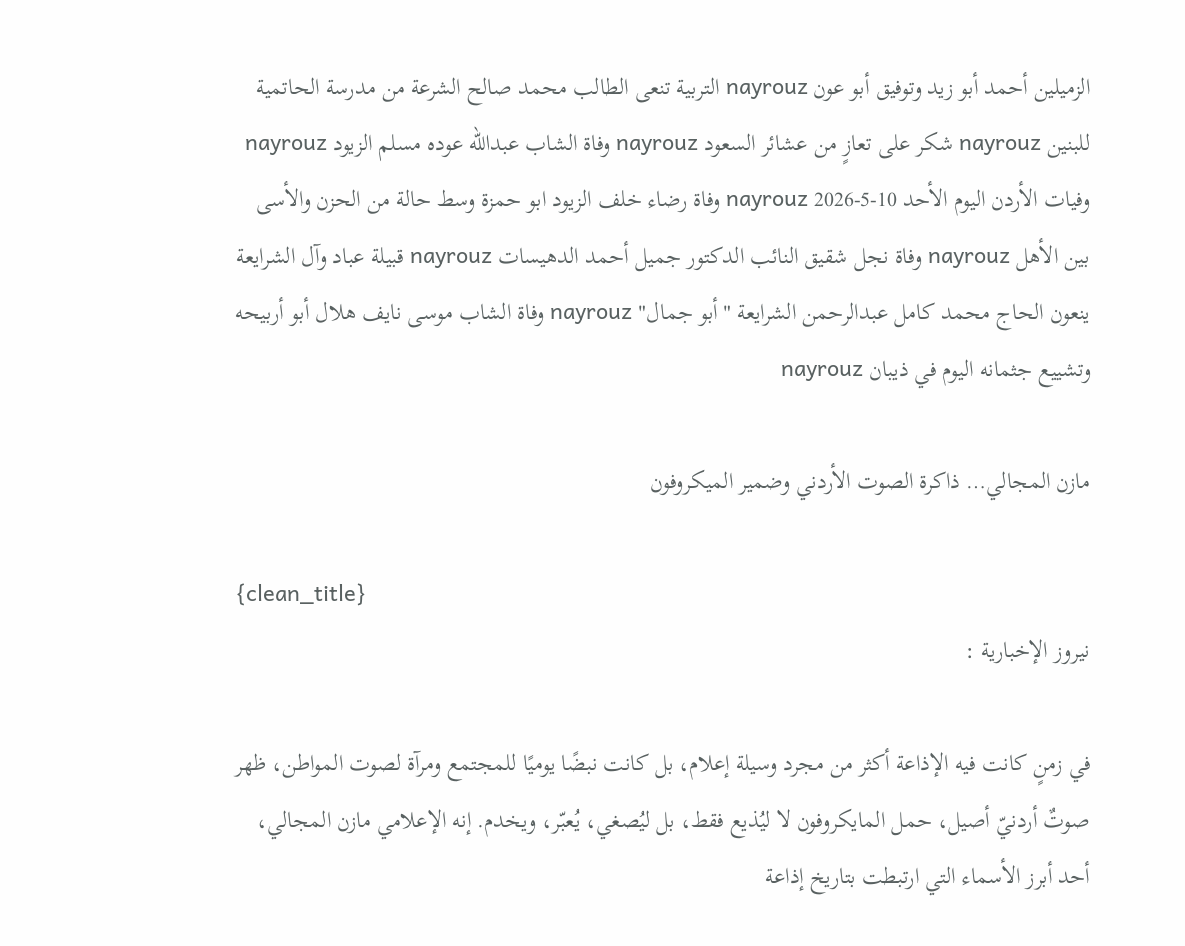الزميلين أحمد أبو زيد وتوفيق أبو عون nayrouz التربية تنعى الطالب محمد صالح الشرعة من مدرسة الحاتمية للبنين nayrouz شكر على تعازٍ من عشائر السعود nayrouz وفاة الشاب عبدالله عوده مسلم الزيود nayrouz وفيات الأردن اليوم الأحد 10-5-2026 nayrouz وفاة رضاء خلف الزيود ابو حمزة وسط حالة من الحزن والأسى بين الأهل nayrouz وفاة نجل شقيق النائب الدكتور جميل أحمد الدهيسات nayrouz قبيلة عباد وآل الشرايعة ينعون الحاج محمد كامل عبدالرحمن الشرايعة "أبو جمال" nayrouz وفاة الشاب موسى نايف هلال أبو أربيحه وتشييع جثمانه اليوم في ذيبان nayrouz

مازن المجالي… ذاكرة الصوت الأردني وضمير الميكروفون

{clean_title}
نيروز الإخبارية :

في زمنٍ كانت فيه الإذاعة أكثر من مجرد وسيلة إعلام، بل كانت نبضًا يوميًا للمجتمع ومرآة لصوت المواطن، ظهر صوتٌ أردنيّ أصيل، حمل المايكروفون لا ليُذيع فقط، بل ليُصغي، يُعبّر، ويخدم. إنه الإعلامي مازن المجالي، أحد أبرز الأسماء التي ارتبطت بتاريخ إذاعة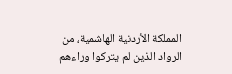المملكة الأردنية الهاشمية، من الرواد الذين لم يتركوا وراءهم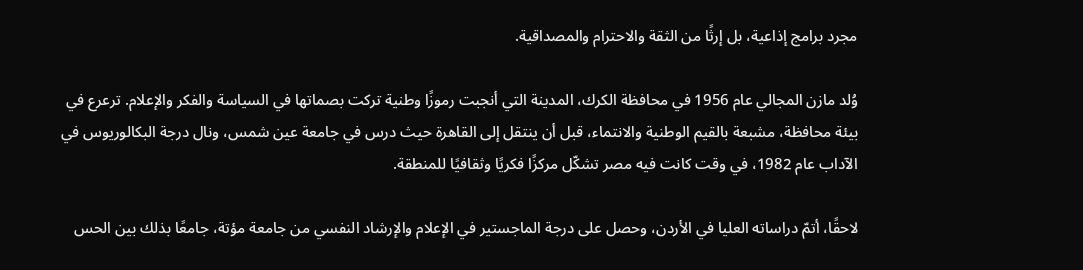مجرد برامج إذاعية، بل إرثًا من الثقة والاحترام والمصداقية.

وُلد مازن المجالي عام 1956 في محافظة الكرك، المدينة التي أنجبت رموزًا وطنية تركت بصماتها في السياسة والفكر والإعلام. ترعرع في بيئة محافظة، مشبعة بالقيم الوطنية والانتماء، قبل أن ينتقل إلى القاهرة حيث درس في جامعة عين شمس، ونال درجة البكالوريوس في الآداب عام 1982، في وقت كانت فيه مصر تشكّل مركزًا فكريًا وثقافيًا للمنطقة.

لاحقًا، أتمّ دراساته العليا في الأردن، وحصل على درجة الماجستير في الإعلام والإرشاد النفسي من جامعة مؤتة، جامعًا بذلك بين الحس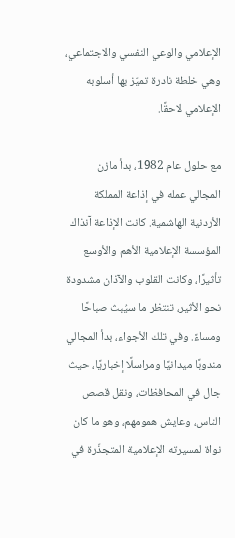الإعلامي والوعي النفسي والاجتماعي، وهي خلطة نادرة تميّز بها أسلوبه الإعلامي لاحقًا.

مع حلول عام 1982، بدأ مازن المجالي عمله في إذاعة المملكة الأردنية الهاشمية. كانت الإذاعة آنذاك المؤسسة الإعلامية الأهم والأوسع تأثيرًا، وكانت القلوب والآذان مشدودة نحو الأثير، تنتظر ما سيُبث صباحًا ومساءً. وفي تلك الأجواء، بدأ المجالي مندوبًا ميدانيًا ومراسلًا إخباريًا، حيث جال في المحافظات، ونقل قصص الناس، وعايش همومهم، وهو ما كان نواة لمسيرته الإعلامية المتجذّرة في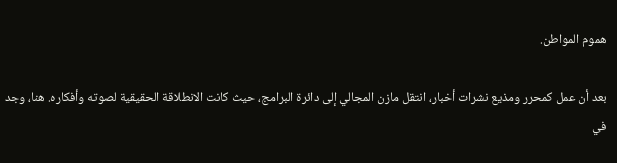هموم المواطن.

بعد أن عمل كمحرر ومذيع نشرات أخبار، انتقل مازن المجالي إلى دائرة البرامج، حيث كانت الانطلاقة الحقيقية لصوته وأفكاره. هنا، وجد في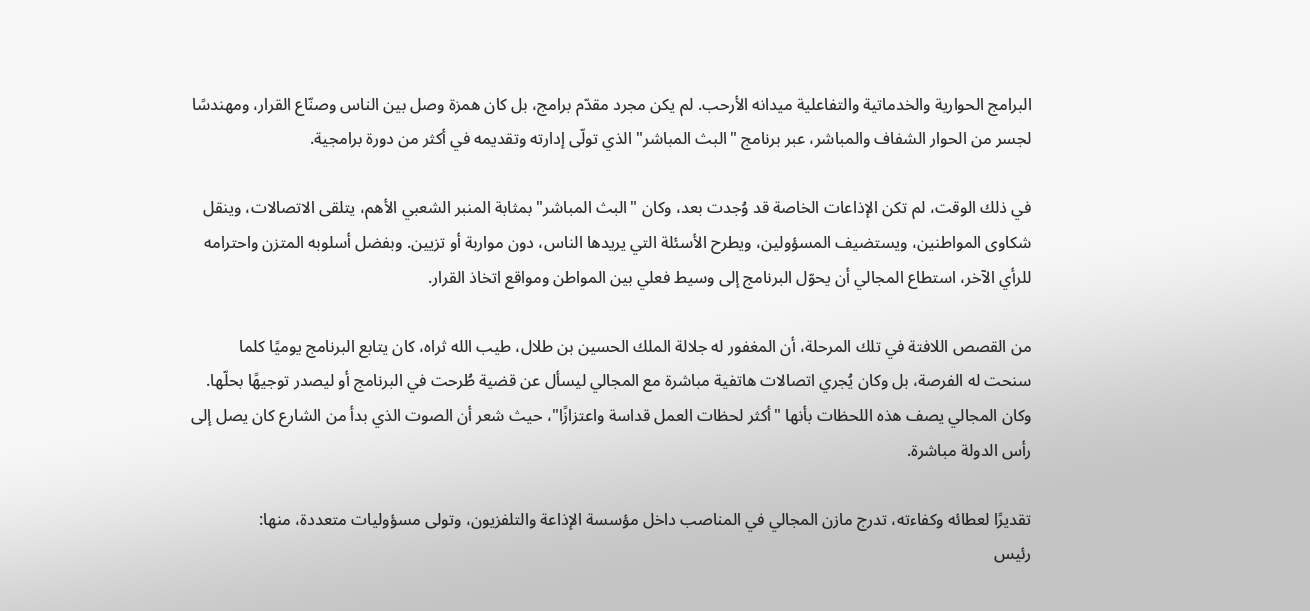البرامج الحوارية والخدماتية والتفاعلية ميدانه الأرحب. لم يكن مجرد مقدّم برامج، بل كان همزة وصل بين الناس وصنّاع القرار، ومهندسًا لجسر من الحوار الشفاف والمباشر، عبر برنامج "البث المباشر" الذي تولّى إدارته وتقديمه في أكثر من دورة برامجية.

في ذلك الوقت، لم تكن الإذاعات الخاصة قد وُجدت بعد، وكان "البث المباشر" بمثابة المنبر الشعبي الأهم، يتلقى الاتصالات، وينقل شكاوى المواطنين، ويستضيف المسؤولين، ويطرح الأسئلة التي يريدها الناس، دون مواربة أو تزيين. وبفضل أسلوبه المتزن واحترامه للرأي الآخر، استطاع المجالي أن يحوّل البرنامج إلى وسيط فعلي بين المواطن ومواقع اتخاذ القرار.

من القصص اللافتة في تلك المرحلة، أن المغفور له جلالة الملك الحسين بن طلال، طيب الله ثراه، كان يتابع البرنامج يوميًا كلما سنحت له الفرصة، بل وكان يُجري اتصالات هاتفية مباشرة مع المجالي ليسأل عن قضية طُرحت في البرنامج أو ليصدر توجيهًا بحلّها. وكان المجالي يصف هذه اللحظات بأنها "أكثر لحظات العمل قداسة واعتزازًا"، حيث شعر أن الصوت الذي بدأ من الشارع كان يصل إلى رأس الدولة مباشرة.

تقديرًا لعطائه وكفاءته، تدرج مازن المجالي في المناصب داخل مؤسسة الإذاعة والتلفزيون، وتولى مسؤوليات متعددة، منها:
رئيس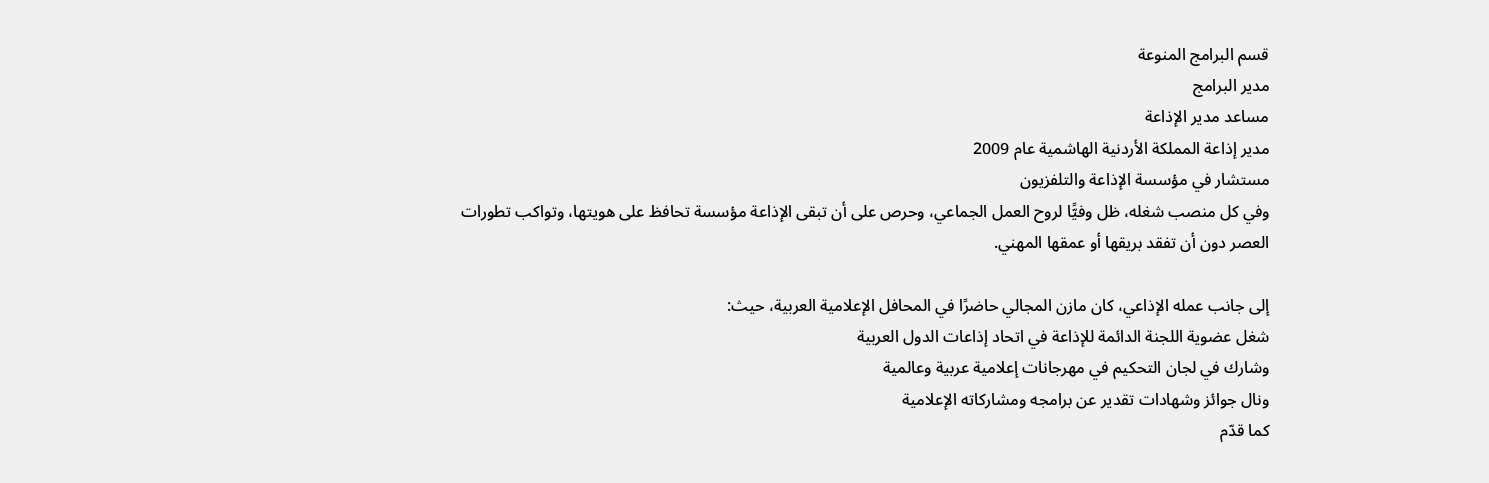قسم البرامج المنوعة
مدير البرامج
مساعد مدير الإذاعة
مدير إذاعة المملكة الأردنية الهاشمية عام 2009
مستشار في مؤسسة الإذاعة والتلفزيون
وفي كل منصب شغله، ظل وفيًّا لروح العمل الجماعي، وحرص على أن تبقى الإذاعة مؤسسة تحافظ على هويتها، وتواكب تطورات العصر دون أن تفقد بريقها أو عمقها المهني.

إلى جانب عمله الإذاعي، كان مازن المجالي حاضرًا في المحافل الإعلامية العربية، حيث:
شغل عضوية اللجنة الدائمة للإذاعة في اتحاد إذاعات الدول العربية
وشارك في لجان التحكيم في مهرجانات إعلامية عربية وعالمية
ونال جوائز وشهادات تقدير عن برامجه ومشاركاته الإعلامية
كما قدّم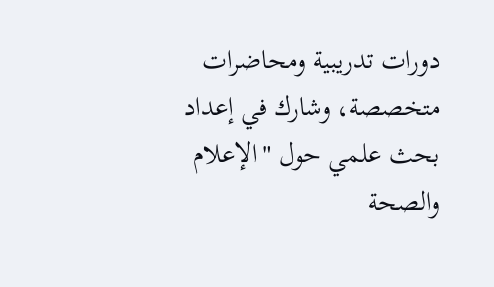دورات تدريبية ومحاضرات متخصصة، وشارك في إعداد بحث علمي حول "الإعلام والصحة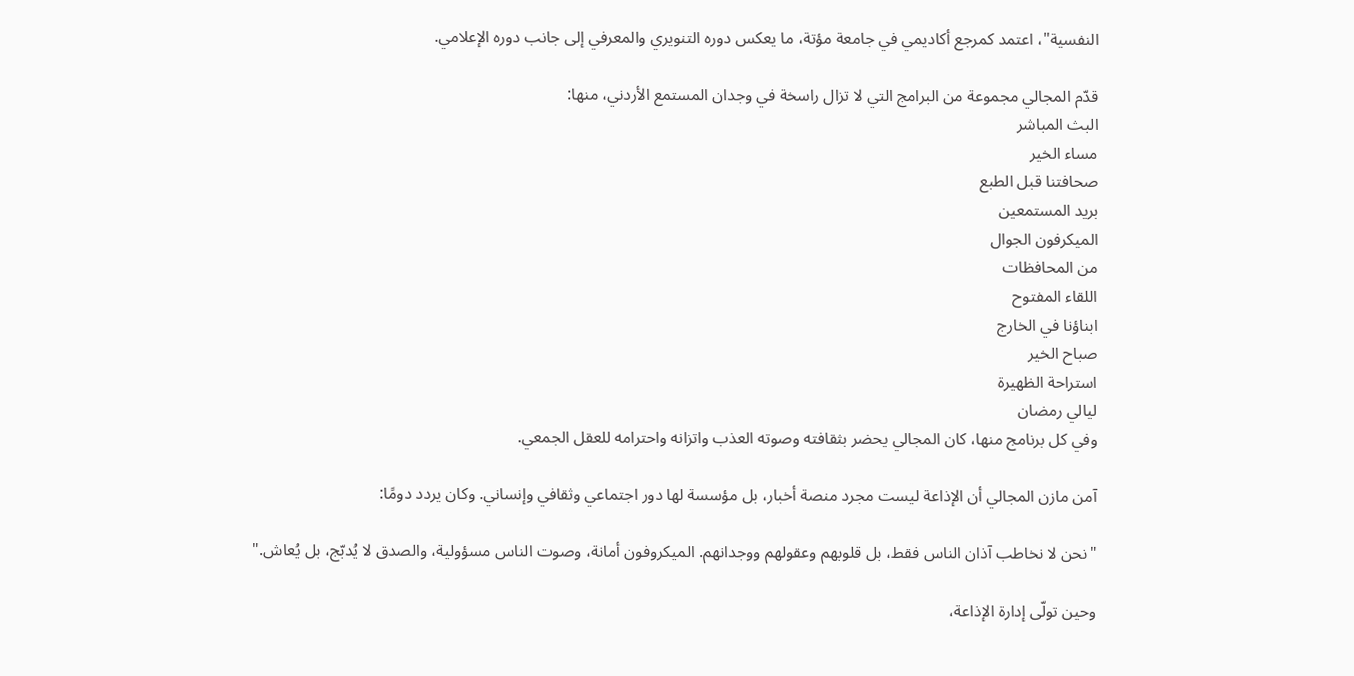النفسية"، اعتمد كمرجع أكاديمي في جامعة مؤتة، ما يعكس دوره التنويري والمعرفي إلى جانب دوره الإعلامي.

قدّم المجالي مجموعة من البرامج التي لا تزال راسخة في وجدان المستمع الأردني، منها:
البث المباشر
مساء الخير
صحافتنا قبل الطبع
بريد المستمعين
الميكرفون الجوال
من المحافظات
اللقاء المفتوح
ابناؤنا في الخارج
صباح الخير
استراحة الظهيرة
ليالي رمضان
وفي كل برنامج منها، كان المجالي يحضر بثقافته وصوته العذب واتزانه واحترامه للعقل الجمعي.

آمن مازن المجالي أن الإذاعة ليست مجرد منصة أخبار، بل مؤسسة لها دور اجتماعي وثقافي وإنساني. وكان يردد دومًا:

"نحن لا نخاطب آذان الناس فقط، بل قلوبهم وعقولهم ووجدانهم. الميكروفون أمانة، وصوت الناس مسؤولية، والصدق لا يُدبّج، بل يُعاش."

وحين تولّى إدارة الإذاعة،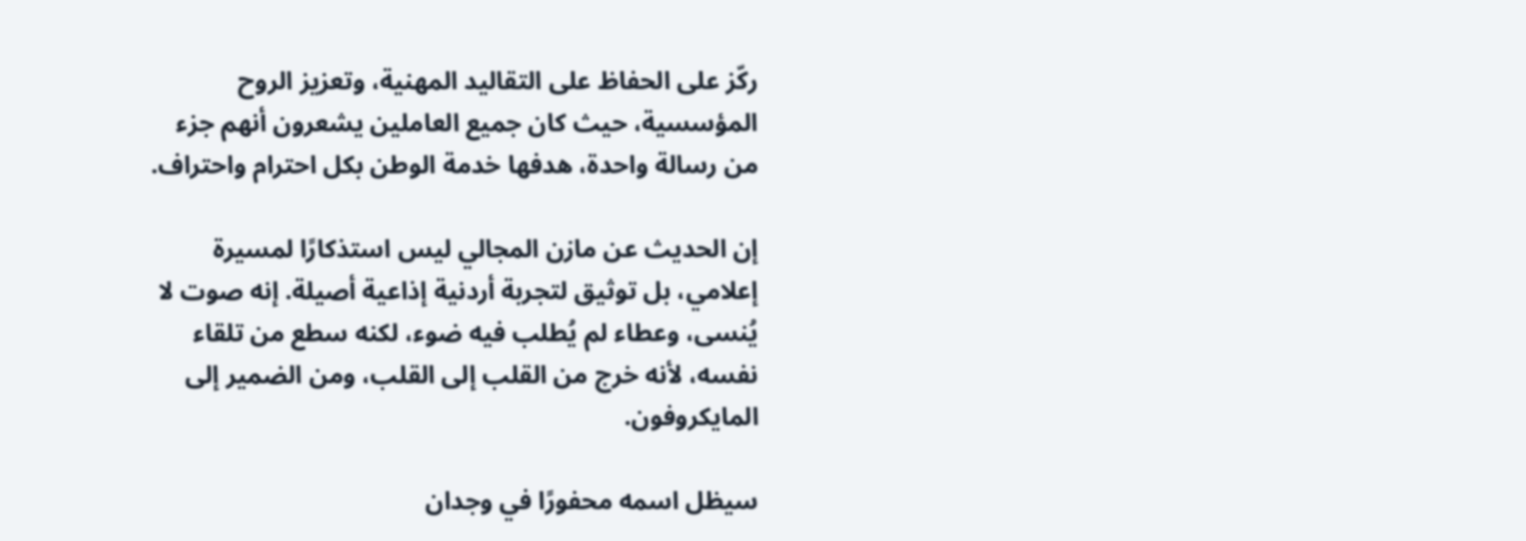ركّز على الحفاظ على التقاليد المهنية، وتعزيز الروح المؤسسية، حيث كان جميع العاملين يشعرون أنهم جزء من رسالة واحدة، هدفها خدمة الوطن بكل احترام واحتراف.

إن الحديث عن مازن المجالي ليس استذكارًا لمسيرة إعلامي، بل توثيق لتجربة أردنية إذاعية أصيلة. إنه صوت لا يُنسى، وعطاء لم يُطلب فيه ضوء، لكنه سطع من تلقاء نفسه، لأنه خرج من القلب إلى القلب، ومن الضمير إلى المايكروفون.

سيظل اسمه محفورًا في وجدان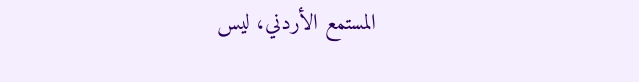المستمع الأردني، ليس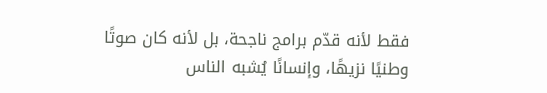فقط لأنه قدّم برامج ناجحة، بل لأنه كان صوتًا وطنيًا نزيهًا، وإنسانًا يُشبه الناس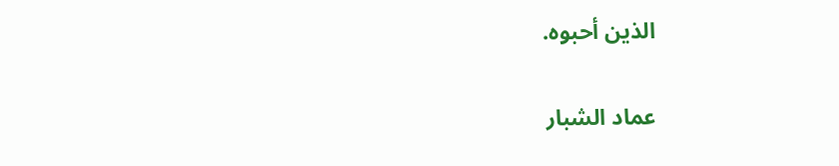الذين أحبوه.

عماد الشبار